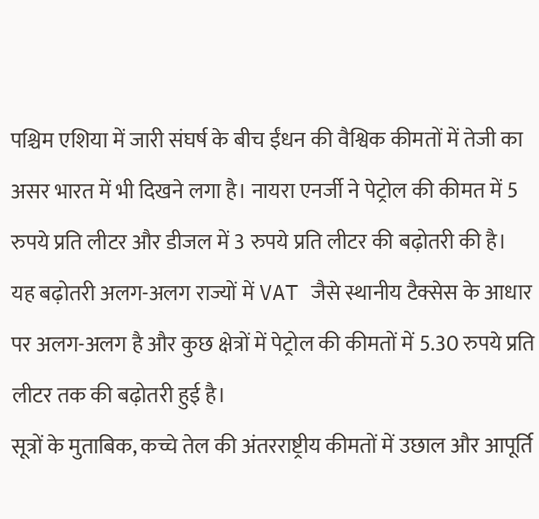पश्चिम एशिया में जारी संघर्ष के बीच ईंधन की वैश्विक कीमतों में तेजी का असर भारत में भी दिखने लगा है। नायरा एनर्जी ने पेट्रोल की कीमत में 5 रुपये प्रति लीटर और डीजल में 3 रुपये प्रति लीटर की बढ़ोतरी की है।
यह बढ़ोतरी अलग-अलग राज्यों में VAT जैसे स्थानीय टैक्सेस के आधार पर अलग-अलग है और कुछ क्षेत्रों में पेट्रोल की कीमतों में 5.30 रुपये प्रति लीटर तक की बढ़ोतरी हुई है।
सूत्रों के मुताबिक, कच्चे तेल की अंतरराष्ट्रीय कीमतों में उछाल और आपूर्ति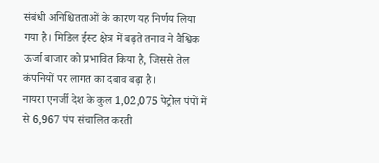संबंधी अनिश्चितताओं के कारण यह निर्णय लिया गया है। मिडिल ईस्ट क्षेत्र में बढ़ते तनाव ने वैश्विक ऊर्जा बाजार को प्रभावित किया है, जिससे तेल कंपनियों पर लागत का दबाव बढ़ा है।
नायरा एनर्जी देश के कुल 1,02,075 पेट्रोल पंपों में से 6,967 पंप संचालित करती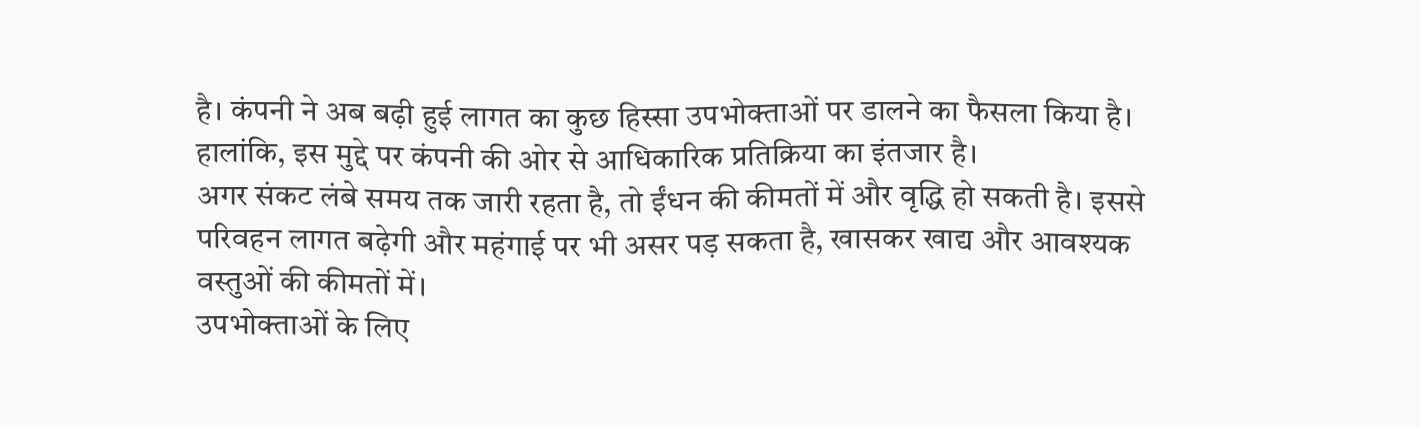है। कंपनी ने अब बढ़ी हुई लागत का कुछ हिस्सा उपभोक्ताओं पर डालने का फैसला किया है। हालांकि, इस मुद्दे पर कंपनी की ओर से आधिकारिक प्रतिक्रिया का इंतजार है।
अगर संकट लंबे समय तक जारी रहता है, तो ईंधन की कीमतों में और वृद्धि हो सकती है। इससे परिवहन लागत बढ़ेगी और महंगाई पर भी असर पड़ सकता है, खासकर खाद्य और आवश्यक वस्तुओं की कीमतों में।
उपभोक्ताओं के लिए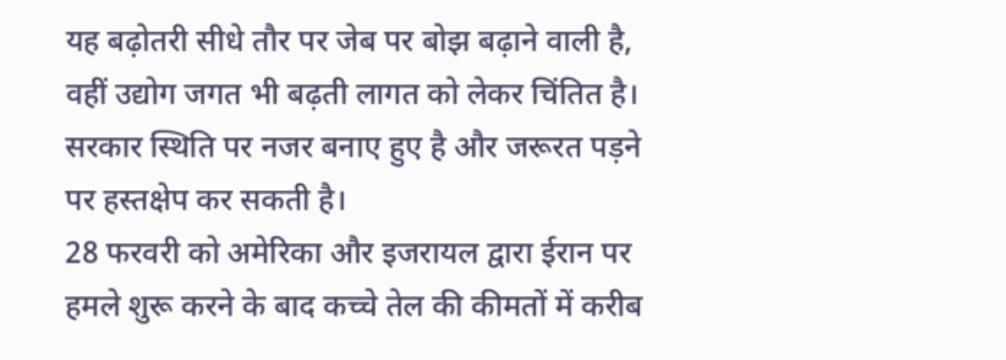यह बढ़ोतरी सीधे तौर पर जेब पर बोझ बढ़ाने वाली है, वहीं उद्योग जगत भी बढ़ती लागत को लेकर चिंतित है। सरकार स्थिति पर नजर बनाए हुए है और जरूरत पड़ने पर हस्तक्षेप कर सकती है।
28 फरवरी को अमेरिका और इजरायल द्वारा ईरान पर हमले शुरू करने के बाद कच्चे तेल की कीमतों में करीब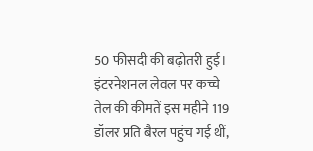50 फीसदी की बढ़ोतरी हुई। इंटरनेशनल लेवल पर कच्चे तेल की कीमतें इस महीने 119 डॉलर प्रति बैरल पहुंच गई थीं,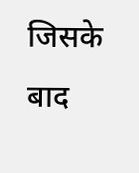जिसके बाद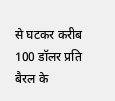से घटकर करीब 100 डॉलर प्रति बैरल के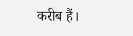करीब हैं।